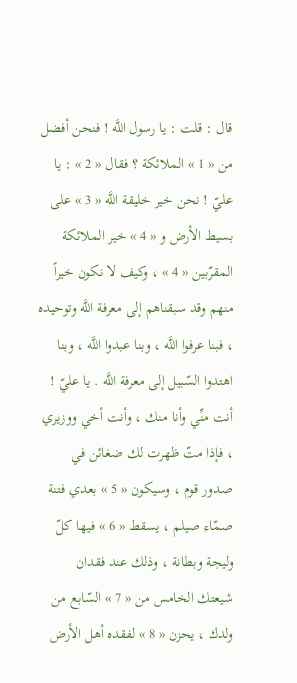قال : قلت : يا رسول اللَّه ! فنحن أفضل من « 1 » الملائكة ؟ فقال « 2 » : يا عليّ ! نحن خير خليقة اللَّه « 3 » على بسيط الأرض و « 4 » خير الملائكة المقرّبين « 4 » ، وكيف لا نكون خيراً منهم وقد سبقناهم إلى معرفة اللَّه وتوحيده ، فبنا عرفوا اللَّه ، وبنا عبدوا اللَّه ، وبنا اهتدوا السّبيل إلى معرفة اللَّه . يا عليّ ! أنت منِّي وأنا منك ، وأنت أخي ووزيري ، فإذا متّ ظهرت لك ضغائن في صدور قوم ، وسيكون « 5 » بعدي فتنة صمّاء صيلم ، يسقط « 6 » فيها كلّ وليجة وبطانة ، وذلك عند فقدان شيعتك الخامس من « 7 » السّابع من ولدك ، يحزن « 8 » لفقده أهل الأرض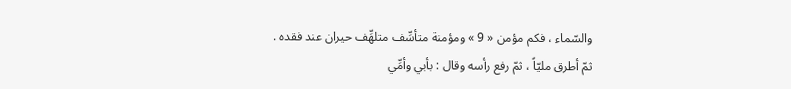والسّماء ، فكم مؤمن « 9 » ومؤمنة متأسِّف متلهِّف حيران عند فقده .
ثمّ أطرق مليّاً ، ثمّ رفع رأسه وقال : بأبي وأمِّي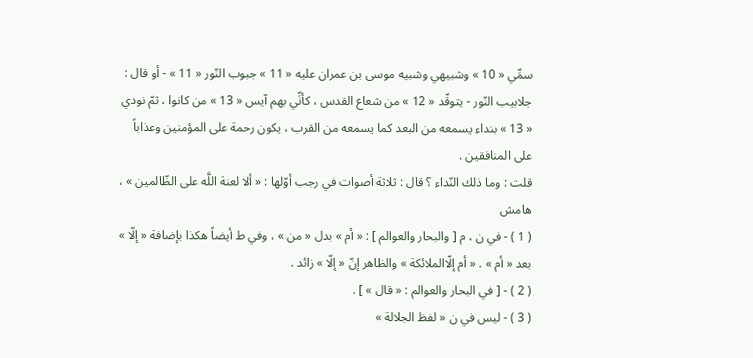سمِّي « 10 » وشبيهي وشبيه موسى بن عمران عليه « 11 » جبوب النّور « 11 » - أو قال : جلابيب النّور - يتوقّد « 12 » من شعاع القدس ، كأنِّي بهم آيس « 13 » من كانوا ، ثمّ نودي « 13 » بنداء يسمعه من البعد كما يسمعه من القرب ، يكون رحمة على المؤمنين وعذاباً على المنافقين .
قلت : وما ذلك النّداء ؟ قال : ثلاثة أصوات في رجب أوّلها : « ألا لعنة اللَّه على الظّالمين » ،
هامش
( 1 ) - في ن ، م [ والبحار والعوالم ] : « أم » بدل « من » ، وفي ط أيضاً هكذا بإضافة « إلّا » بعد « أم » . « أم إلّاالملائكة » والظاهر إنّ « إلّا » زائد .
( 2 ) - [ في البحار والعوالم : « قال » ] .
( 3 ) - ليس في ن « لفظ الجلالة »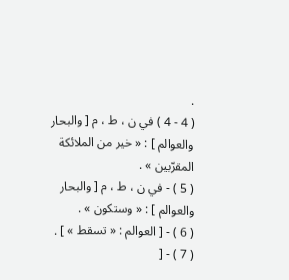.
( 4 - 4 ) في ن ، ط ، م [ والبحار والعوالم ] : « خير من الملائكة المقرّبين » .
( 5 ) - في ن ، ط ، م [ والبحار والعوالم ] : « وستكون » .
( 6 ) - [ العوالم : « تسقط » ] .
( 7 ) - [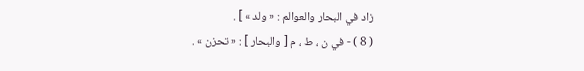زاد في البحار والعوالم : « ولد » ] .
( 8 ) - في ن ، ط ، م [ والبحار ] : « تحزن » .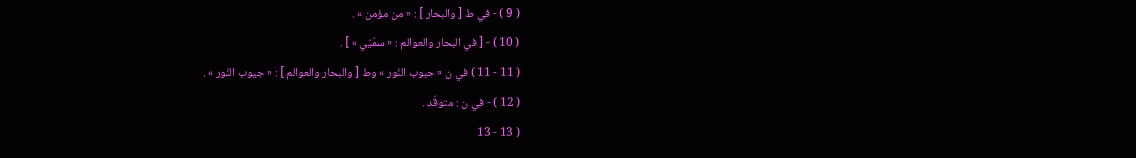( 9 ) - في ط [ والبحار ] : « من مؤمن » .
( 10 ) - [ في البحار والعوالم : « سمّيّي » ] .
( 11 - 11 ) في ن « حبوب النّور » وط [ والبحار والعوالم ] : « جيوب النّور » .
( 12 ) - في ن : متوقّد .
( 13 - 13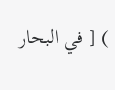) [ في البحار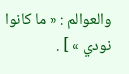والعوالم : « ما كانوا نودي » ] .